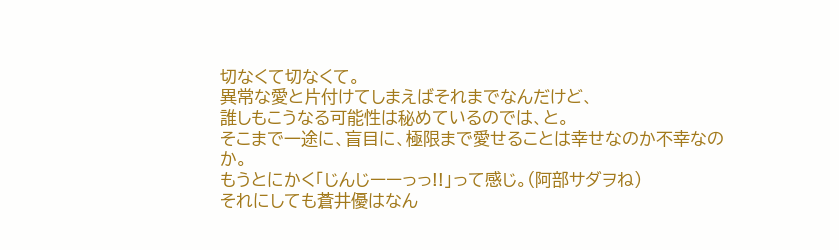切なくて切なくて。
異常な愛と片付けてしまえばそれまでなんだけど、
誰しもこうなる可能性は秘めているのでは、と。
そこまで一途に、盲目に、極限まで愛せることは幸せなのか不幸なのか。
もうとにかく「じんじーーっっ!!」って感じ。(阿部サダヲね)
それにしても蒼井優はなん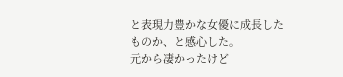と表現力豊かな女優に成長したものか、と感心した。
元から凄かったけど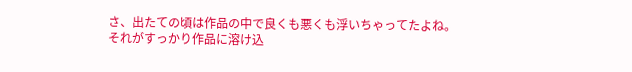さ、出たての頃は作品の中で良くも悪くも浮いちゃってたよね。
それがすっかり作品に溶け込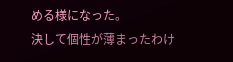める様になった。
決して個性が薄まったわけ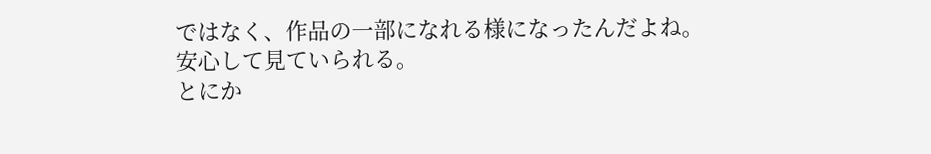ではなく、作品の一部になれる様になったんだよね。
安心して見ていられる。
とにか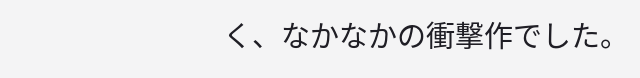く、なかなかの衝撃作でした。